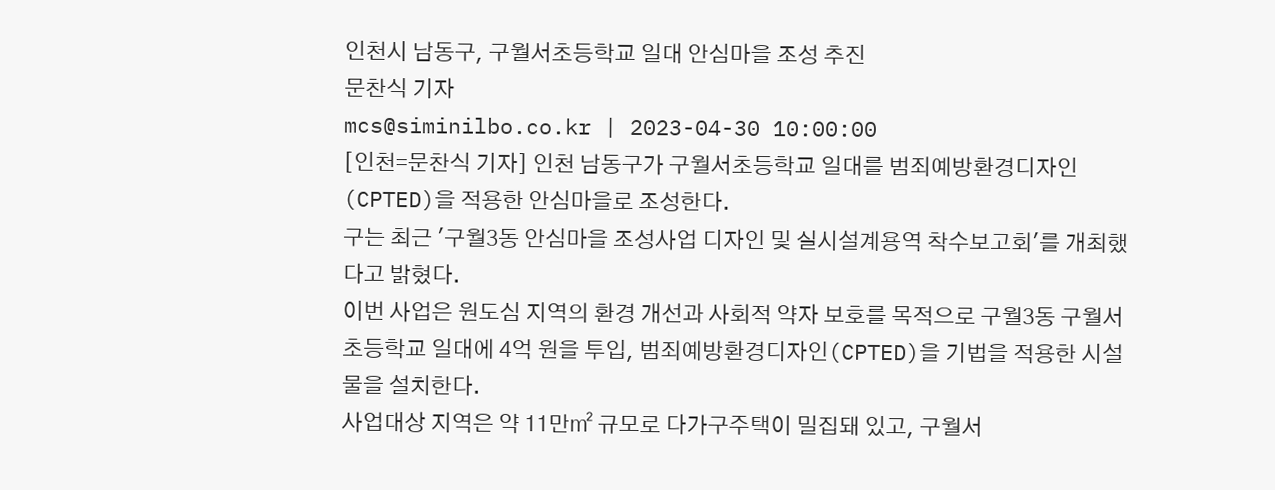인천시 남동구, 구월서초등학교 일대 안심마을 조성 추진
문찬식 기자
mcs@siminilbo.co.kr | 2023-04-30 10:00:00
[인천=문찬식 기자] 인천 남동구가 구월서초등학교 일대를 범죄예방환경디자인(CPTED)을 적용한 안심마을로 조성한다.
구는 최근 '구월3동 안심마을 조성사업 디자인 및 실시설계용역 착수보고회'를 개최했다고 밝혔다.
이번 사업은 원도심 지역의 환경 개선과 사회적 약자 보호를 목적으로 구월3동 구월서초등학교 일대에 4억 원을 투입, 범죄예방환경디자인(CPTED)을 기법을 적용한 시설물을 설치한다.
사업대상 지역은 약 11만㎡ 규모로 다가구주택이 밀집돼 있고, 구월서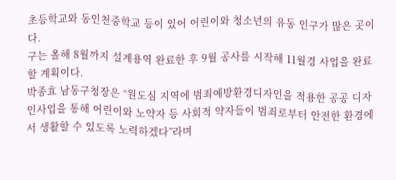초등학교와 동인천중학교 등이 있어 어린이와 청소년의 유동 인구가 많은 곳이다.
구는 올해 8월까지 설계용역 완료한 후 9월 공사를 시작해 11월경 사업을 완료할 계획이다.
박종효 남동구청장은 “원도심 지역에 범죄예방환경디자인을 적용한 공공 디자인사업을 통해 어린이와 노약자 등 사회적 약자들이 범죄로부터 안전한 환경에서 생활할 수 있도록 노력하겠다”라며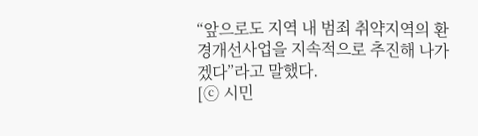“앞으로도 지역 내 범죄 취약지역의 환경개선사업을 지속적으로 추진해 나가겠다”라고 말했다.
[ⓒ 시민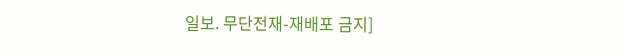일보. 무단전재-재배포 금지]